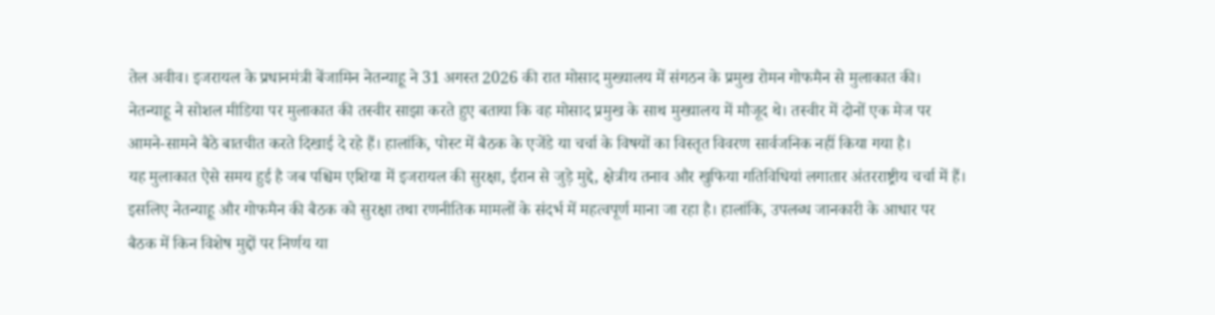तेल अवीव। इजरायल के प्रधानमंत्री बेंजामिन नेतन्याहू ने 31 अगस्त 2026 की रात मोसाद मुख्यालय में संगठन के प्रमुख रोमन गोफमैन से मुलाकात की। नेतन्याहू ने सोशल मीडिया पर मुलाकात की तस्वीर साझा करते हुए बताया कि वह मोसाद प्रमुख के साथ मुख्यालय में मौजूद थे। तस्वीर में दोनों एक मेज पर आमने-सामने बैठे बातचीत करते दिखाई दे रहे हैं। हालांकि, पोस्ट में बैठक के एजेंडे या चर्चा के विषयों का विस्तृत विवरण सार्वजनिक नहीं किया गया है।
यह मुलाकात ऐसे समय हुई है जब पश्चिम एशिया में इजरायल की सुरक्षा, ईरान से जुड़े मुद्दे, क्षेत्रीय तनाव और खुफिया गतिविधियां लगातार अंतरराष्ट्रीय चर्चा में हैं। इसलिए नेतन्याहू और गोफमैन की बैठक को सुरक्षा तथा रणनीतिक मामलों के संदर्भ में महत्वपूर्ण माना जा रहा है। हालांकि, उपलब्ध जानकारी के आधार पर बैठक में किन विशेष मुद्दों पर निर्णय या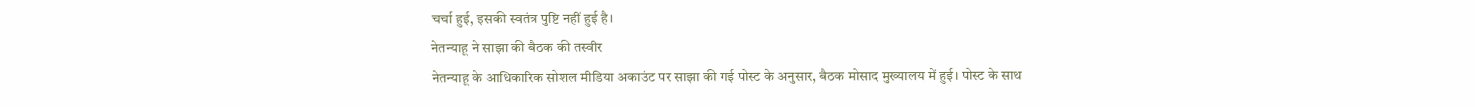चर्चा हुई, इसकी स्वतंत्र पुष्टि नहीं हुई है।
नेतन्याहू ने साझा की बैठक की तस्वीर
नेतन्याहू के आधिकारिक सोशल मीडिया अकाउंट पर साझा की गई पोस्ट के अनुसार, बैठक मोसाद मुख्यालय में हुई। पोस्ट के साथ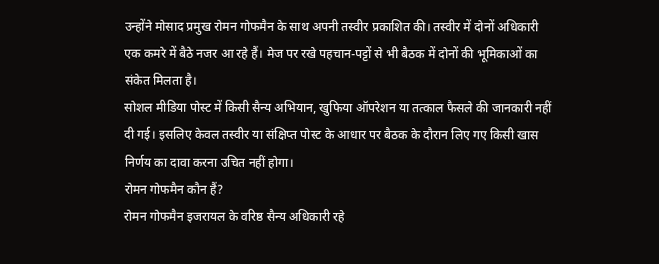उन्होंने मोसाद प्रमुख रोमन गोफमैन के साथ अपनी तस्वीर प्रकाशित की। तस्वीर में दोनों अधिकारी एक कमरे में बैठे नजर आ रहे हैं। मेज पर रखे पहचान-पट्टों से भी बैठक में दोनों की भूमिकाओं का संकेत मिलता है।
सोशल मीडिया पोस्ट में किसी सैन्य अभियान, खुफिया ऑपरेशन या तत्काल फैसले की जानकारी नहीं दी गई। इसलिए केवल तस्वीर या संक्षिप्त पोस्ट के आधार पर बैठक के दौरान लिए गए किसी खास निर्णय का दावा करना उचित नहीं होगा।
रोमन गोफमैन कौन हैं?
रोमन गोफमैन इजरायल के वरिष्ठ सैन्य अधिकारी रहे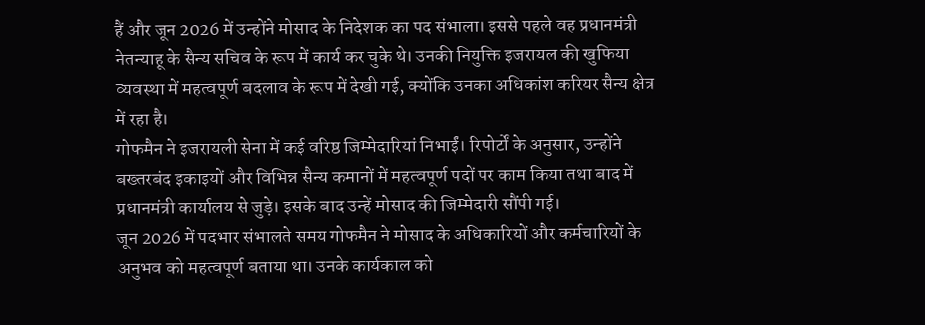हैं और जून 2026 में उन्होंने मोसाद के निदेशक का पद संभाला। इससे पहले वह प्रधानमंत्री नेतन्याहू के सैन्य सचिव के रूप में कार्य कर चुके थे। उनकी नियुक्ति इजरायल की खुफिया व्यवस्था में महत्वपूर्ण बदलाव के रूप में देखी गई, क्योंकि उनका अधिकांश करियर सैन्य क्षेत्र में रहा है।
गोफमैन ने इजरायली सेना में कई वरिष्ठ जिम्मेदारियां निभाईं। रिपोर्टों के अनुसार, उन्होंने बख्तरबंद इकाइयों और विभिन्न सैन्य कमानों में महत्वपूर्ण पदों पर काम किया तथा बाद में प्रधानमंत्री कार्यालय से जुड़े। इसके बाद उन्हें मोसाद की जिम्मेदारी सौंपी गई।
जून 2026 में पदभार संभालते समय गोफमैन ने मोसाद के अधिकारियों और कर्मचारियों के अनुभव को महत्वपूर्ण बताया था। उनके कार्यकाल को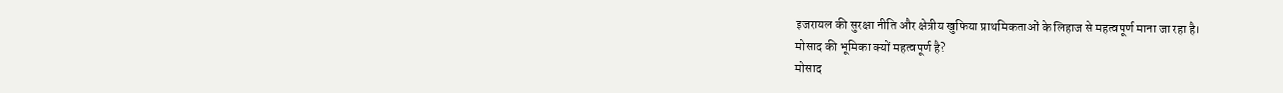इजरायल की सुरक्षा नीति और क्षेत्रीय खुफिया प्राथमिकताओं के लिहाज से महत्वपूर्ण माना जा रहा है।
मोसाद की भूमिका क्यों महत्वपूर्ण है?
मोसाद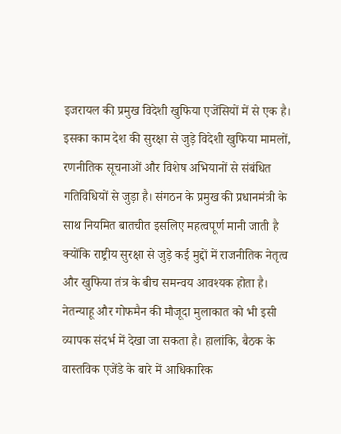इजरायल की प्रमुख विदेशी खुफिया एजेंसियों में से एक है। इसका काम देश की सुरक्षा से जुड़े विदेशी खुफिया मामलों, रणनीतिक सूचनाओं और विशेष अभियानों से संबंधित गतिविधियों से जुड़ा है। संगठन के प्रमुख की प्रधानमंत्री के साथ नियमित बातचीत इसलिए महत्वपूर्ण मानी जाती है क्योंकि राष्ट्रीय सुरक्षा से जुड़े कई मुद्दों में राजनीतिक नेतृत्व और खुफिया तंत्र के बीच समन्वय आवश्यक होता है।
नेतन्याहू और गोफमैन की मौजूदा मुलाकात को भी इसी व्यापक संदर्भ में देखा जा सकता है। हालांकि, बैठक के वास्तविक एजेंडे के बारे में आधिकारिक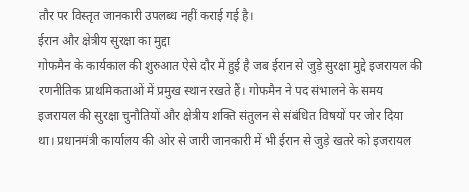तौर पर विस्तृत जानकारी उपलब्ध नहीं कराई गई है।
ईरान और क्षेत्रीय सुरक्षा का मुद्दा
गोफमैन के कार्यकाल की शुरुआत ऐसे दौर में हुई है जब ईरान से जुड़े सुरक्षा मुद्दे इजरायल की रणनीतिक प्राथमिकताओं में प्रमुख स्थान रखते हैं। गोफमैन ने पद संभालने के समय इजरायल की सुरक्षा चुनौतियों और क्षेत्रीय शक्ति संतुलन से संबंधित विषयों पर जोर दिया था। प्रधानमंत्री कार्यालय की ओर से जारी जानकारी में भी ईरान से जुड़े खतरे को इजरायल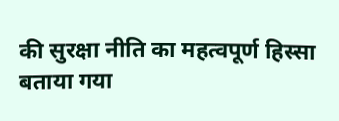की सुरक्षा नीति का महत्वपूर्ण हिस्सा बताया गया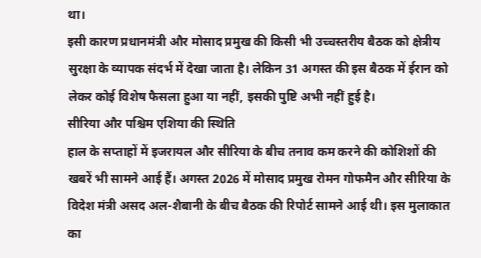था।
इसी कारण प्रधानमंत्री और मोसाद प्रमुख की किसी भी उच्चस्तरीय बैठक को क्षेत्रीय सुरक्षा के व्यापक संदर्भ में देखा जाता है। लेकिन 31 अगस्त की इस बैठक में ईरान को लेकर कोई विशेष फैसला हुआ या नहीं, इसकी पुष्टि अभी नहीं हुई है।
सीरिया और पश्चिम एशिया की स्थिति
हाल के सप्ताहों में इजरायल और सीरिया के बीच तनाव कम करने की कोशिशों की खबरें भी सामने आई हैं। अगस्त 2026 में मोसाद प्रमुख रोमन गोफमैन और सीरिया के विदेश मंत्री असद अल-शैबानी के बीच बैठक की रिपोर्ट सामने आई थी। इस मुलाकात का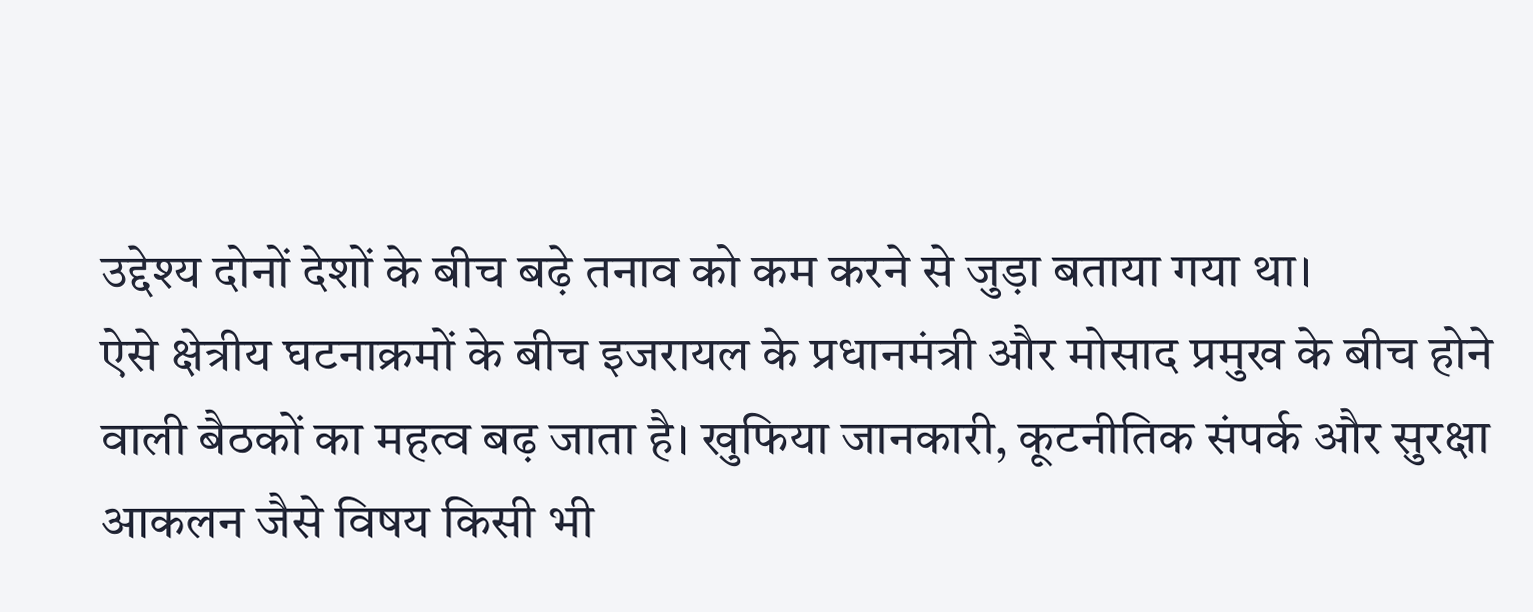उद्देश्य दोनों देशों के बीच बढ़े तनाव को कम करने से जुड़ा बताया गया था।
ऐसे क्षेत्रीय घटनाक्रमों के बीच इजरायल के प्रधानमंत्री और मोसाद प्रमुख के बीच होने वाली बैठकों का महत्व बढ़ जाता है। खुफिया जानकारी, कूटनीतिक संपर्क और सुरक्षा आकलन जैसे विषय किसी भी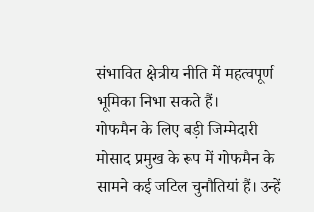संभावित क्षेत्रीय नीति में महत्वपूर्ण भूमिका निभा सकते हैं।
गोफमैन के लिए बड़ी जिम्मेदारी
मोसाद प्रमुख के रूप में गोफमैन के सामने कई जटिल चुनौतियां हैं। उन्हें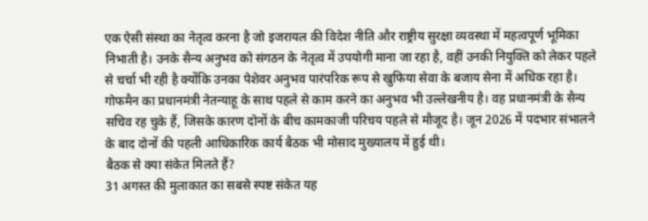एक ऐसी संस्था का नेतृत्व करना है जो इजरायल की विदेश नीति और राष्ट्रीय सुरक्षा व्यवस्था में महत्वपूर्ण भूमिका निभाती है। उनके सैन्य अनुभव को संगठन के नेतृत्व में उपयोगी माना जा रहा है, वहीं उनकी नियुक्ति को लेकर पहले से चर्चा भी रही है क्योंकि उनका पेशेवर अनुभव पारंपरिक रूप से खुफिया सेवा के बजाय सेना में अधिक रहा है।
गोफमैन का प्रधानमंत्री नेतन्याहू के साथ पहले से काम करने का अनुभव भी उल्लेखनीय है। वह प्रधानमंत्री के सैन्य सचिव रह चुके हैं, जिसके कारण दोनों के बीच कामकाजी परिचय पहले से मौजूद है। जून 2026 में पदभार संभालने के बाद दोनों की पहली आधिकारिक कार्य बैठक भी मोसाद मुख्यालय में हुई थी।
बैठक से क्या संकेत मिलते हैं?
31 अगस्त की मुलाकात का सबसे स्पष्ट संकेत यह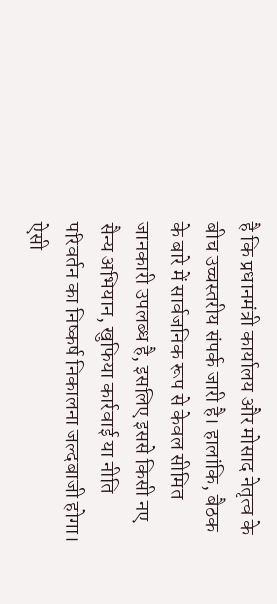है कि प्रधानमंत्री कार्यालय और मोसाद नेतृत्व के बीच उच्चस्तरीय संपर्क जारी है। हालांकि, बैठक के बारे में सार्वजनिक रूप से केवल सीमित जानकारी उपलब्ध है, इसलिए इससे किसी नए सैन्य अभियान, खुफिया कार्रवाई या नीति परिवर्तन का निष्कर्ष निकालना जल्दबाजी होगा।
ऐसी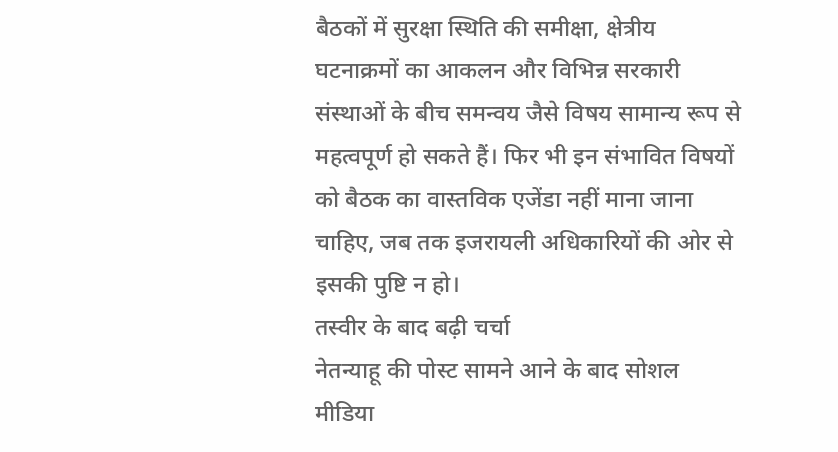बैठकों में सुरक्षा स्थिति की समीक्षा, क्षेत्रीय घटनाक्रमों का आकलन और विभिन्न सरकारी संस्थाओं के बीच समन्वय जैसे विषय सामान्य रूप से महत्वपूर्ण हो सकते हैं। फिर भी इन संभावित विषयों को बैठक का वास्तविक एजेंडा नहीं माना जाना चाहिए, जब तक इजरायली अधिकारियों की ओर से इसकी पुष्टि न हो।
तस्वीर के बाद बढ़ी चर्चा
नेतन्याहू की पोस्ट सामने आने के बाद सोशल मीडिया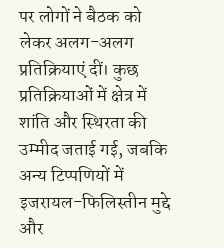पर लोगों ने बैठक को लेकर अलग-अलग प्रतिक्रियाएं दीं। कुछ प्रतिक्रियाओं में क्षेत्र में शांति और स्थिरता की उम्मीद जताई गई, जबकि अन्य टिप्पणियों में इजरायल-फिलिस्तीन मुद्दे और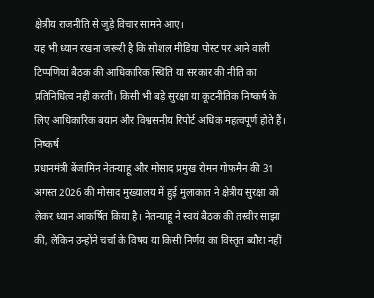क्षेत्रीय राजनीति से जुड़े विचार सामने आए।
यह भी ध्यान रखना जरूरी है कि सोशल मीडिया पोस्ट पर आने वाली टिप्पणियां बैठक की आधिकारिक स्थिति या सरकार की नीति का प्रतिनिधित्व नहीं करतीं। किसी भी बड़े सुरक्षा या कूटनीतिक निष्कर्ष के लिए आधिकारिक बयान और विश्वसनीय रिपोर्ट अधिक महत्वपूर्ण होते हैं।
निष्कर्ष
प्रधानमंत्री बेंजामिन नेतन्याहू और मोसाद प्रमुख रोमन गोफमैन की 31 अगस्त 2026 की मोसाद मुख्यालय में हुई मुलाकात ने क्षेत्रीय सुरक्षा को लेकर ध्यान आकर्षित किया है। नेतन्याहू ने स्वयं बैठक की तस्वीर साझा की, लेकिन उन्होंने चर्चा के विषय या किसी निर्णय का विस्तृत ब्यौरा नहीं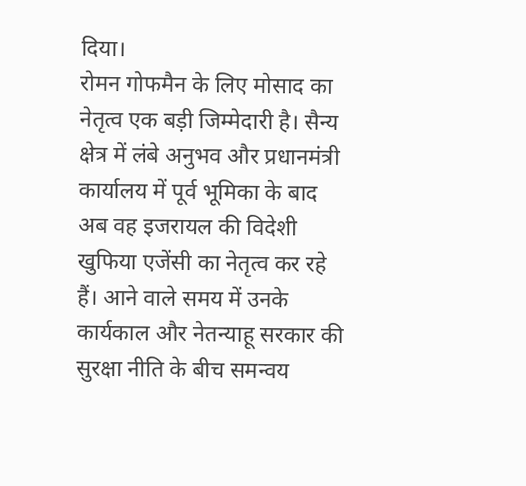दिया।
रोमन गोफमैन के लिए मोसाद का नेतृत्व एक बड़ी जिम्मेदारी है। सैन्य क्षेत्र में लंबे अनुभव और प्रधानमंत्री कार्यालय में पूर्व भूमिका के बाद अब वह इजरायल की विदेशी खुफिया एजेंसी का नेतृत्व कर रहे हैं। आने वाले समय में उनके कार्यकाल और नेतन्याहू सरकार की सुरक्षा नीति के बीच समन्वय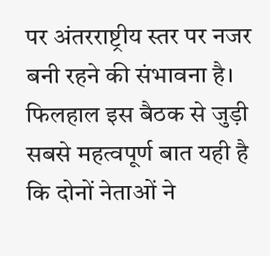पर अंतरराष्ट्रीय स्तर पर नजर बनी रहने की संभावना है। फिलहाल इस बैठक से जुड़ी सबसे महत्वपूर्ण बात यही है कि दोनों नेताओं ने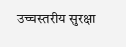उच्चस्तरीय सुरक्षा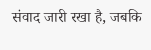संवाद जारी रखा है, जबकि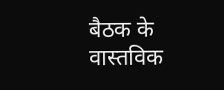बैठक के वास्तविक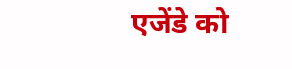एजेंडे को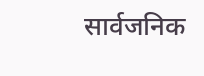सार्वजनिक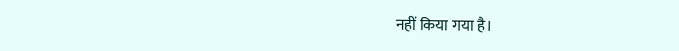नहीं किया गया है।